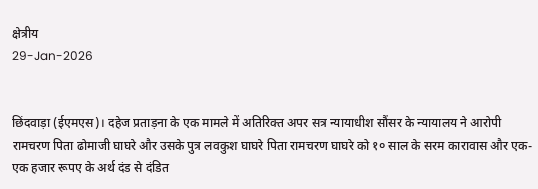क्षेत्रीय
29-Jan-2026


छिंदवाड़ा (ईएमएस)। दहेज प्रताड़ना के एक मामले में अतिरिक्त अपर सत्र न्यायाधीश सौंसर के न्यायालय ने आरोपी रामचरण पिता ढोमाजी घाघरे और उसके पुत्र लवकुश घाघरे पिता रामचरण घाघरे को १० साल के सरम कारावास और एक-एक हजार रूपए के अर्थ दंड से दंडित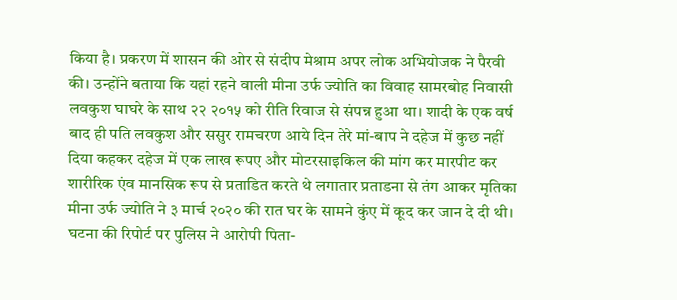किया है। प्रकरण में शासन की ओर से संदीप मेश्राम अपर लोक अभियोजक ने पैरवी की। उन्होंने बताया कि यहां रहने वाली मीना उर्फ ज्योति का विवाह सामरबोह निवासी लवकुश घाघरे के साथ २२ २०१५ को रीति रिवाज से संपन्न हुआ था। शादी के एक वर्ष बाद ही पति लवकुश और ससुर रामचरण आये दिन तेरे मां-बाप ने दहेज में कुछ नहीं दिया कहकर दहेज में एक लाख रूपए और मोटरसाइकिल की मांग कर मारपीट कर शारीरिक एंव मानसिक रूप से प्रताडित करते थे लगातार प्रताडना से तंग आकर मृतिका मीना उर्फ ज्योति ने ३ मार्च २०२० की रात घर के सामने कुंए में कूद कर जान दे दी थी। घटना की रिपोर्ट पर पुलिस ने आरोपी पिता-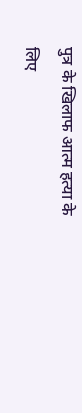पुत्र के खिलाफ आत्म हत्या के लिए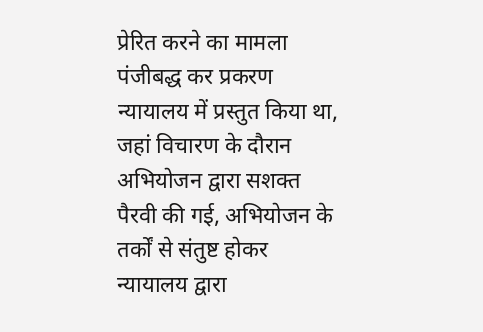प्रेरित करने का मामला पंजीबद्ध कर प्रकरण न्यायालय में प्रस्तुत किया था, जहां विचारण के दौरान अभियोजन द्वारा सशक्त पैरवी की गई, अभियोजन के तर्कों से संतुष्ट होकर न्यायालय द्वारा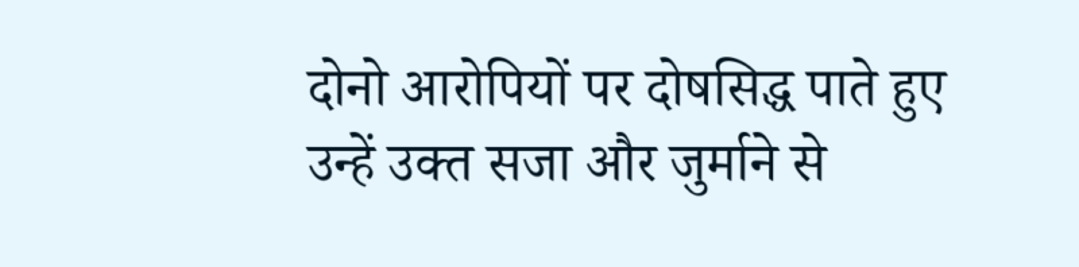दोनो आरोपियों पर दोषसिद्ध पाते हुए उन्हें उक्त सजा और जुर्माने से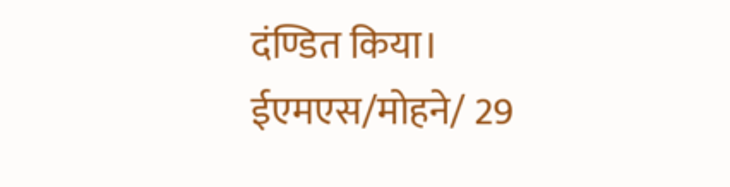दंण्डित किया। ईएमएस/मोहने/ 29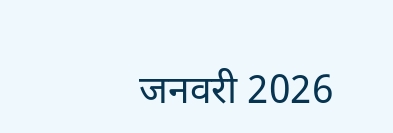जनवरी 2026